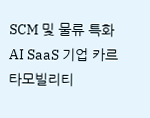SCM 및 물류 특화 AI SaaS 기업 카르타모빌리티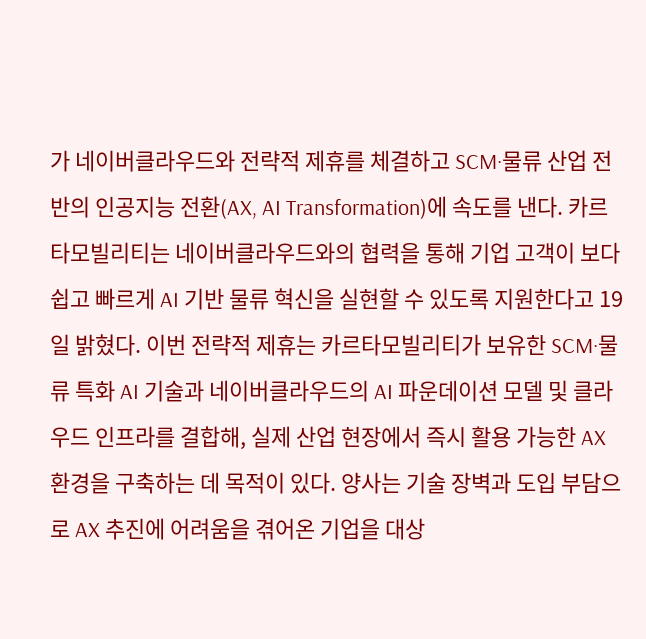가 네이버클라우드와 전략적 제휴를 체결하고 SCM·물류 산업 전반의 인공지능 전환(AX, AI Transformation)에 속도를 낸다. 카르타모빌리티는 네이버클라우드와의 협력을 통해 기업 고객이 보다 쉽고 빠르게 AI 기반 물류 혁신을 실현할 수 있도록 지원한다고 19일 밝혔다. 이번 전략적 제휴는 카르타모빌리티가 보유한 SCM·물류 특화 AI 기술과 네이버클라우드의 AI 파운데이션 모델 및 클라우드 인프라를 결합해, 실제 산업 현장에서 즉시 활용 가능한 AX 환경을 구축하는 데 목적이 있다. 양사는 기술 장벽과 도입 부담으로 AX 추진에 어려움을 겪어온 기업을 대상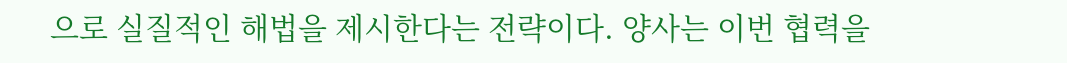으로 실질적인 해법을 제시한다는 전략이다. 양사는 이번 협력을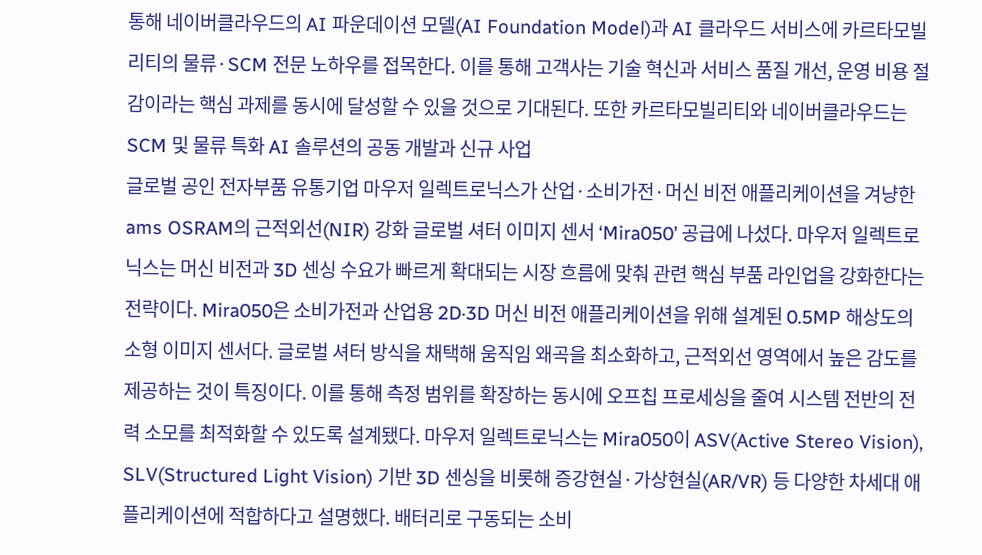통해 네이버클라우드의 AI 파운데이션 모델(AI Foundation Model)과 AI 클라우드 서비스에 카르타모빌리티의 물류·SCM 전문 노하우를 접목한다. 이를 통해 고객사는 기술 혁신과 서비스 품질 개선, 운영 비용 절감이라는 핵심 과제를 동시에 달성할 수 있을 것으로 기대된다. 또한 카르타모빌리티와 네이버클라우드는 SCM 및 물류 특화 AI 솔루션의 공동 개발과 신규 사업
글로벌 공인 전자부품 유통기업 마우저 일렉트로닉스가 산업·소비가전·머신 비전 애플리케이션을 겨냥한 ams OSRAM의 근적외선(NIR) 강화 글로벌 셔터 이미지 센서 ‘Mira050’ 공급에 나섰다. 마우저 일렉트로닉스는 머신 비전과 3D 센싱 수요가 빠르게 확대되는 시장 흐름에 맞춰 관련 핵심 부품 라인업을 강화한다는 전략이다. Mira050은 소비가전과 산업용 2D·3D 머신 비전 애플리케이션을 위해 설계된 0.5MP 해상도의 소형 이미지 센서다. 글로벌 셔터 방식을 채택해 움직임 왜곡을 최소화하고, 근적외선 영역에서 높은 감도를 제공하는 것이 특징이다. 이를 통해 측정 범위를 확장하는 동시에 오프칩 프로세싱을 줄여 시스템 전반의 전력 소모를 최적화할 수 있도록 설계됐다. 마우저 일렉트로닉스는 Mira050이 ASV(Active Stereo Vision), SLV(Structured Light Vision) 기반 3D 센싱을 비롯해 증강현실·가상현실(AR/VR) 등 다양한 차세대 애플리케이션에 적합하다고 설명했다. 배터리로 구동되는 소비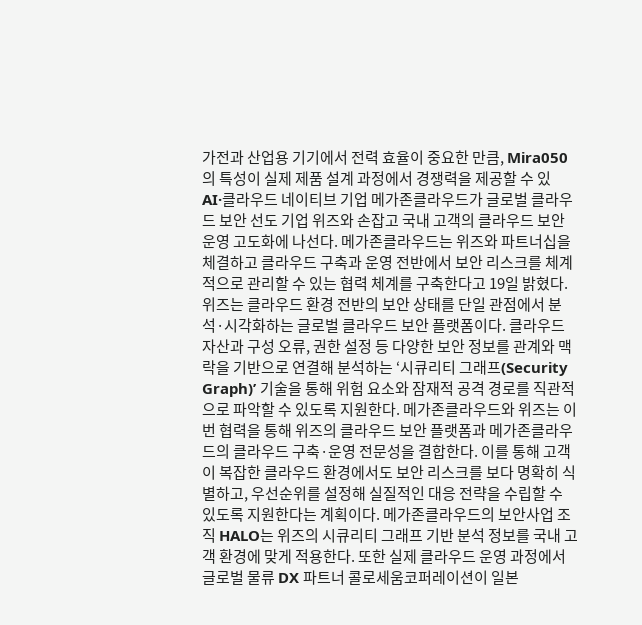가전과 산업용 기기에서 전력 효율이 중요한 만큼, Mira050의 특성이 실제 제품 설계 과정에서 경쟁력을 제공할 수 있
AI·클라우드 네이티브 기업 메가존클라우드가 글로벌 클라우드 보안 선도 기업 위즈와 손잡고 국내 고객의 클라우드 보안 운영 고도화에 나선다. 메가존클라우드는 위즈와 파트너십을 체결하고 클라우드 구축과 운영 전반에서 보안 리스크를 체계적으로 관리할 수 있는 협력 체계를 구축한다고 19일 밝혔다. 위즈는 클라우드 환경 전반의 보안 상태를 단일 관점에서 분석·시각화하는 글로벌 클라우드 보안 플랫폼이다. 클라우드 자산과 구성 오류, 권한 설정 등 다양한 보안 정보를 관계와 맥락을 기반으로 연결해 분석하는 ‘시큐리티 그래프(Security Graph)’ 기술을 통해 위험 요소와 잠재적 공격 경로를 직관적으로 파악할 수 있도록 지원한다. 메가존클라우드와 위즈는 이번 협력을 통해 위즈의 클라우드 보안 플랫폼과 메가존클라우드의 클라우드 구축·운영 전문성을 결합한다. 이를 통해 고객이 복잡한 클라우드 환경에서도 보안 리스크를 보다 명확히 식별하고, 우선순위를 설정해 실질적인 대응 전략을 수립할 수 있도록 지원한다는 계획이다. 메가존클라우드의 보안사업 조직 HALO는 위즈의 시큐리티 그래프 기반 분석 정보를 국내 고객 환경에 맞게 적용한다. 또한 실제 클라우드 운영 과정에서
글로벌 물류 DX 파트너 콜로세움코퍼레이션이 일본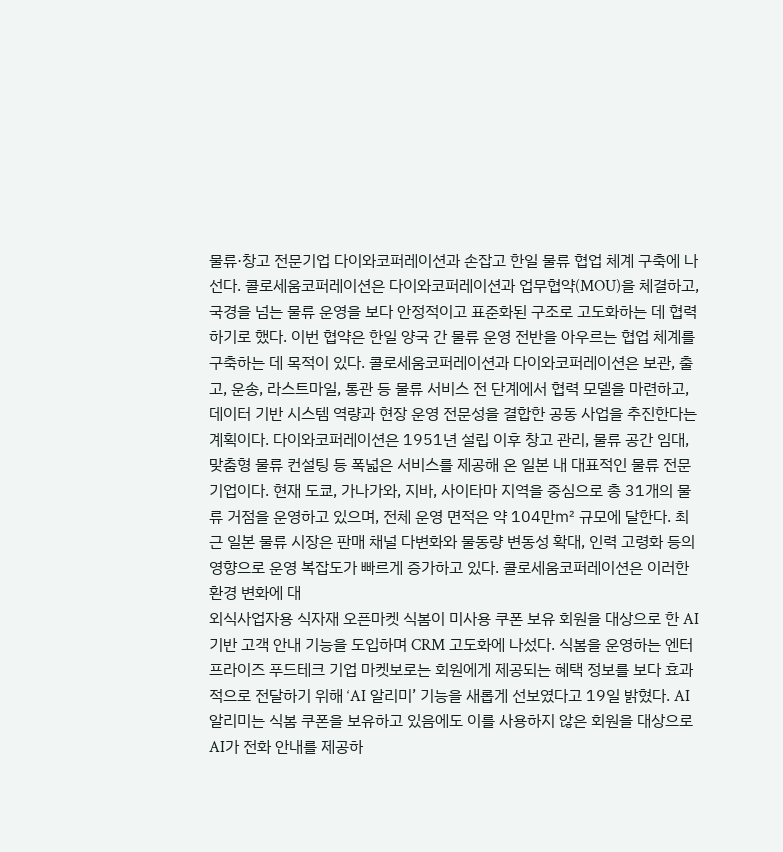물류·창고 전문기업 다이와코퍼레이션과 손잡고 한일 물류 협업 체계 구축에 나선다. 콜로세움코퍼레이션은 다이와코퍼레이션과 업무협약(MOU)을 체결하고, 국경을 넘는 물류 운영을 보다 안정적이고 표준화된 구조로 고도화하는 데 협력하기로 했다. 이번 협약은 한일 양국 간 물류 운영 전반을 아우르는 협업 체계를 구축하는 데 목적이 있다. 콜로세움코퍼레이션과 다이와코퍼레이션은 보관, 출고, 운송, 라스트마일, 통관 등 물류 서비스 전 단계에서 협력 모델을 마련하고, 데이터 기반 시스템 역량과 현장 운영 전문성을 결합한 공동 사업을 추진한다는 계획이다. 다이와코퍼레이션은 1951년 설립 이후 창고 관리, 물류 공간 임대, 맞춤형 물류 컨설팅 등 폭넓은 서비스를 제공해 온 일본 내 대표적인 물류 전문기업이다. 현재 도쿄, 가나가와, 지바, 사이타마 지역을 중심으로 총 31개의 물류 거점을 운영하고 있으며, 전체 운영 면적은 약 104만㎡ 규모에 달한다. 최근 일본 물류 시장은 판매 채널 다변화와 물동량 변동성 확대, 인력 고령화 등의 영향으로 운영 복잡도가 빠르게 증가하고 있다. 콜로세움코퍼레이션은 이러한 환경 변화에 대
외식사업자용 식자재 오픈마켓 식봄이 미사용 쿠폰 보유 회원을 대상으로 한 AI 기반 고객 안내 기능을 도입하며 CRM 고도화에 나섰다. 식봄을 운영하는 엔터프라이즈 푸드테크 기업 마켓보로는 회원에게 제공되는 혜택 정보를 보다 효과적으로 전달하기 위해 ‘AI 알리미’ 기능을 새롭게 선보였다고 19일 밝혔다. AI 알리미는 식봄 쿠폰을 보유하고 있음에도 이를 사용하지 않은 회원을 대상으로 AI가 전화 안내를 제공하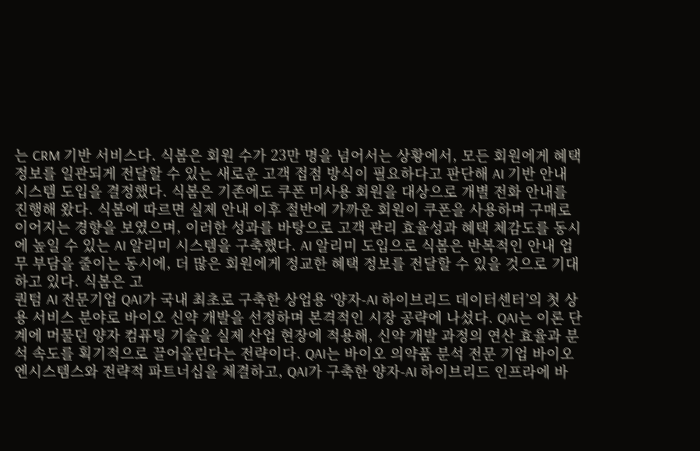는 CRM 기반 서비스다. 식봄은 회원 수가 23만 명을 넘어서는 상황에서, 모든 회원에게 혜택 정보를 일관되게 전달할 수 있는 새로운 고객 접점 방식이 필요하다고 판단해 AI 기반 안내 시스템 도입을 결정했다. 식봄은 기존에도 쿠폰 미사용 회원을 대상으로 개별 전화 안내를 진행해 왔다. 식봄에 따르면 실제 안내 이후 절반에 가까운 회원이 쿠폰을 사용하며 구매로 이어지는 경향을 보였으며, 이러한 성과를 바탕으로 고객 관리 효율성과 혜택 체감도를 동시에 높일 수 있는 AI 알리미 시스템을 구축했다. AI 알리미 도입으로 식봄은 반복적인 안내 업무 부담을 줄이는 동시에, 더 많은 회원에게 정교한 혜택 정보를 전달할 수 있을 것으로 기대하고 있다. 식봄은 고
퀀텀 AI 전문기업 QAI가 국내 최초로 구축한 상업용 ‘양자-AI 하이브리드 데이터센터’의 첫 상용 서비스 분야로 바이오 신약 개발을 선정하며 본격적인 시장 공략에 나섰다. QAI는 이론 단계에 머물던 양자 컴퓨팅 기술을 실제 산업 현장에 적용해, 신약 개발 과정의 연산 효율과 분석 속도를 획기적으로 끌어올린다는 전략이다. QAI는 바이오 의약품 분석 전문 기업 바이오엔시스템스와 전략적 파트너십을 체결하고, QAI가 구축한 양자-AI 하이브리드 인프라에 바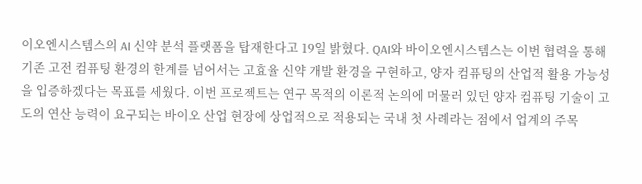이오엔시스템스의 AI 신약 분석 플랫폼을 탑재한다고 19일 밝혔다. QAI와 바이오엔시스템스는 이번 협력을 통해 기존 고전 컴퓨팅 환경의 한계를 넘어서는 고효율 신약 개발 환경을 구현하고, 양자 컴퓨팅의 산업적 활용 가능성을 입증하겠다는 목표를 세웠다. 이번 프로젝트는 연구 목적의 이론적 논의에 머물러 있던 양자 컴퓨팅 기술이 고도의 연산 능력이 요구되는 바이오 산업 현장에 상업적으로 적용되는 국내 첫 사례라는 점에서 업계의 주목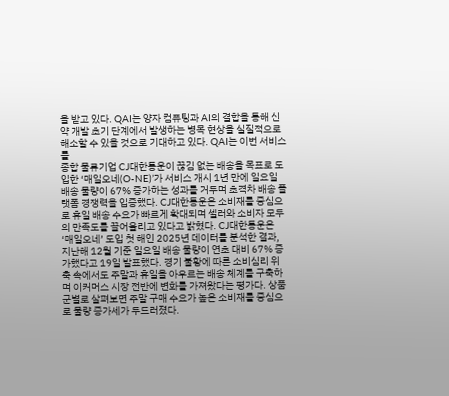을 받고 있다. QAI는 양자 컴퓨팅과 AI의 결합을 통해 신약 개발 초기 단계에서 발생하는 병목 현상을 실질적으로 해소할 수 있을 것으로 기대하고 있다. QAI는 이번 서비스를
종합 물류기업 CJ대한통운이 끊김 없는 배송을 목표로 도입한 ‘매일오네(O-NE)’가 서비스 개시 1년 만에 일요일 배송 물량이 67% 증가하는 성과를 거두며 초격차 배송 플랫폼 경쟁력을 입증했다. CJ대한통운은 소비재를 중심으로 휴일 배송 수요가 빠르게 확대되며 셀러와 소비자 모두의 만족도를 끌어올리고 있다고 밝혔다. CJ대한통운은 ‘매일오네’ 도입 첫 해인 2025년 데이터를 분석한 결과, 지난해 12월 기준 일요일 배송 물량이 연초 대비 67% 증가했다고 19일 발표했다. 경기 불황에 따른 소비심리 위축 속에서도 주말과 휴일을 아우르는 배송 체계를 구축하며 이커머스 시장 전반에 변화를 가져왔다는 평가다. 상품군별로 살펴보면 주말 구매 수요가 높은 소비재를 중심으로 물량 증가세가 두드러졌다.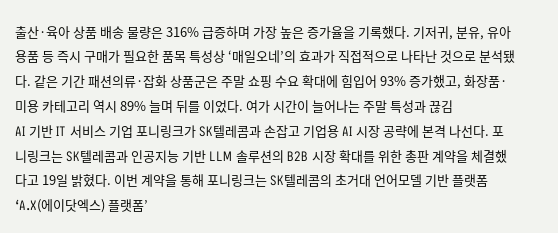출산·육아 상품 배송 물량은 316% 급증하며 가장 높은 증가율을 기록했다. 기저귀, 분유, 유아용품 등 즉시 구매가 필요한 품목 특성상 ‘매일오네’의 효과가 직접적으로 나타난 것으로 분석됐다. 같은 기간 패션의류·잡화 상품군은 주말 쇼핑 수요 확대에 힘입어 93% 증가했고, 화장품·미용 카테고리 역시 89% 늘며 뒤를 이었다. 여가 시간이 늘어나는 주말 특성과 끊김
AI 기반 IT 서비스 기업 포니링크가 SK텔레콤과 손잡고 기업용 AI 시장 공략에 본격 나선다. 포니링크는 SK텔레콤과 인공지능 기반 LLM 솔루션의 B2B 시장 확대를 위한 총판 계약을 체결했다고 19일 밝혔다. 이번 계약을 통해 포니링크는 SK텔레콤의 초거대 언어모델 기반 플랫폼 ‘A.X(에이닷엑스) 플랫폼’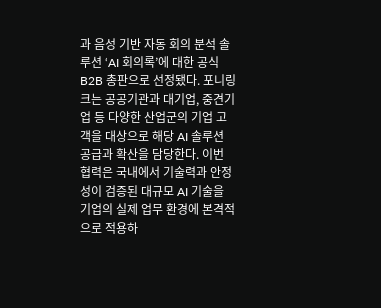과 음성 기반 자동 회의 분석 솔루션 ‘AI 회의록’에 대한 공식 B2B 총판으로 선정됐다. 포니링크는 공공기관과 대기업, 중견기업 등 다양한 산업군의 기업 고객을 대상으로 해당 AI 솔루션 공급과 확산을 담당한다. 이번 협력은 국내에서 기술력과 안정성이 검증된 대규모 AI 기술을 기업의 실제 업무 환경에 본격적으로 적용하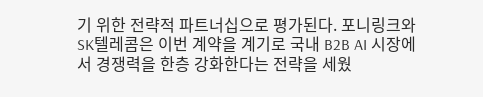기 위한 전략적 파트너십으로 평가된다. 포니링크와 SK텔레콤은 이번 계약을 계기로 국내 B2B AI 시장에서 경쟁력을 한층 강화한다는 전략을 세웠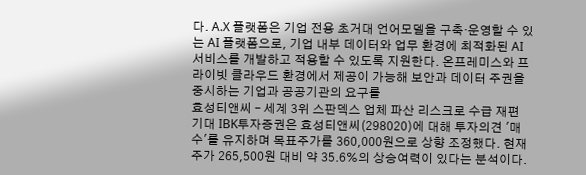다. A.X 플랫폼은 기업 전용 초거대 언어모델을 구축·운영할 수 있는 AI 플랫폼으로, 기업 내부 데이터와 업무 환경에 최적화된 AI 서비스를 개발하고 적용할 수 있도록 지원한다. 온프레미스와 프라이빗 클라우드 환경에서 제공이 가능해 보안과 데이터 주권을 중시하는 기업과 공공기관의 요구를
효성티앤씨 – 세계 3위 스판덱스 업체 파산 리스크로 수급 재편 기대 IBK투자증권은 효성티앤씨(298020)에 대해 투자의견 '매수'를 유지하며 목표주가를 360,000원으로 상향 조정했다. 현재주가 265,500원 대비 약 35.6%의 상승여력이 있다는 분석이다.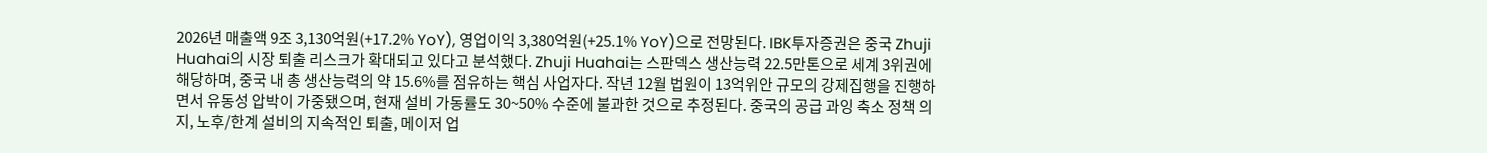2026년 매출액 9조 3,130억원(+17.2% YoY), 영업이익 3,380억원(+25.1% YoY)으로 전망된다. IBK투자증권은 중국 Zhuji Huahai의 시장 퇴출 리스크가 확대되고 있다고 분석했다. Zhuji Huahai는 스판덱스 생산능력 22.5만톤으로 세계 3위권에 해당하며, 중국 내 총 생산능력의 약 15.6%를 점유하는 핵심 사업자다. 작년 12월 법원이 13억위안 규모의 강제집행을 진행하면서 유동성 압박이 가중됐으며, 현재 설비 가동률도 30~50% 수준에 불과한 것으로 추정된다. 중국의 공급 과잉 축소 정책 의지, 노후/한계 설비의 지속적인 퇴출, 메이저 업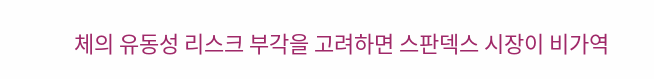체의 유동성 리스크 부각을 고려하면 스판덱스 시장이 비가역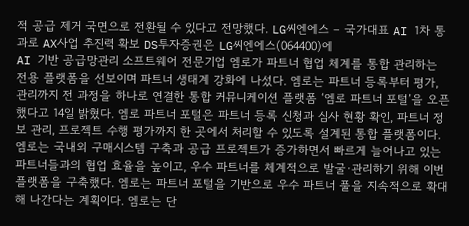적 공급 제거 국면으로 전환될 수 있다고 전망했다. LG씨엔에스 – 국가대표 AI 1차 통과로 AX사업 추진력 확보 DS투자증권은 LG씨엔에스(064400)에
AI 기반 공급망관리 소프트웨어 전문기업 엠로가 파트너 협업 체계를 통합 관리하는 전용 플랫폼을 선보이며 파트너 생태계 강화에 나섰다. 엠로는 파트너 등록부터 평가, 관리까지 전 과정을 하나로 연결한 통합 커뮤니케이션 플랫폼 ‘엠로 파트너 포털’을 오픈했다고 14일 밝혔다. 엠로 파트너 포털은 파트너 등록 신청과 심사 현황 확인, 파트너 정보 관리, 프로젝트 수행 평가까지 한 곳에서 처리할 수 있도록 설계된 통합 플랫폼이다. 엠로는 국내외 구매시스템 구축과 공급 프로젝트가 증가하면서 빠르게 늘어나고 있는 파트너들과의 협업 효율을 높이고, 우수 파트너를 체계적으로 발굴·관리하기 위해 이번 플랫폼을 구축했다. 엠로는 파트너 포털을 기반으로 우수 파트너 풀을 지속적으로 확대해 나간다는 계획이다. 엠로는 단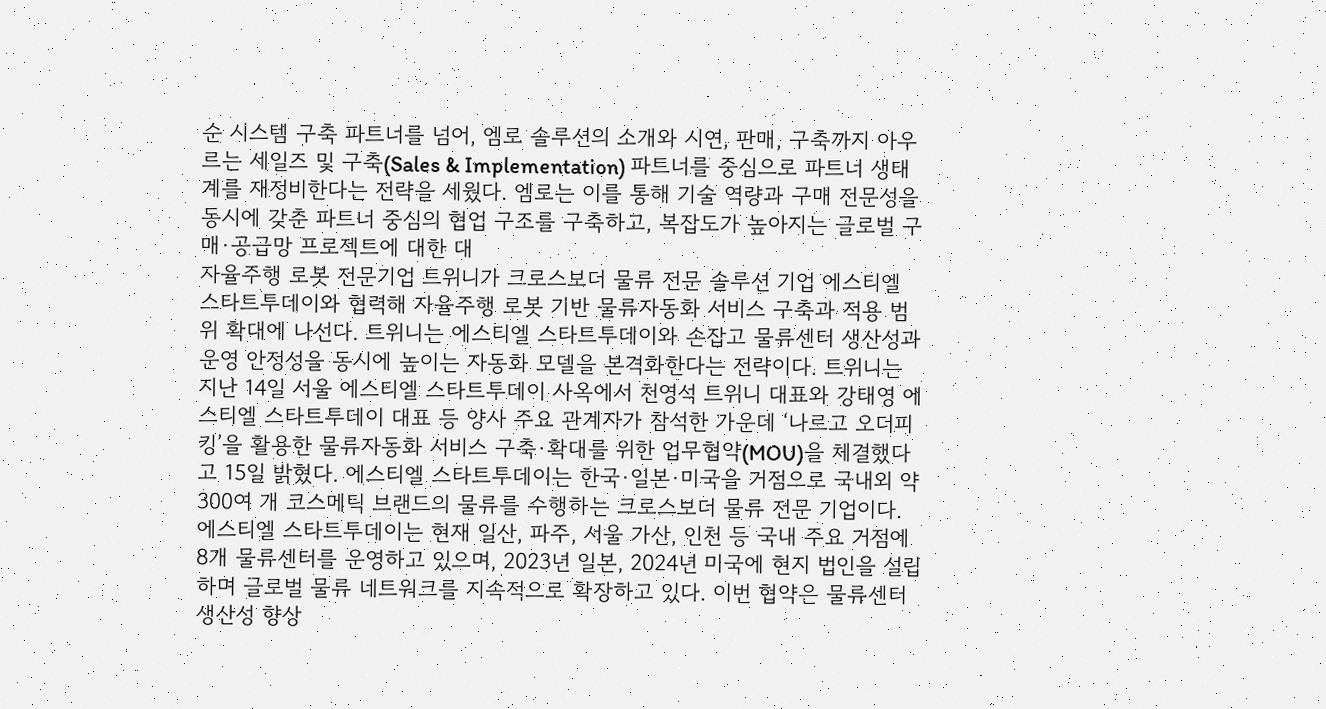순 시스템 구축 파트너를 넘어, 엠로 솔루션의 소개와 시연, 판매, 구축까지 아우르는 세일즈 및 구축(Sales & Implementation) 파트너를 중심으로 파트너 생태계를 재정비한다는 전략을 세웠다. 엠로는 이를 통해 기술 역량과 구매 전문성을 동시에 갖춘 파트너 중심의 협업 구조를 구축하고, 복잡도가 높아지는 글로벌 구매·공급망 프로젝트에 대한 대
자율주행 로봇 전문기업 트위니가 크로스보더 물류 전문 솔루션 기업 에스티엘 스타트투데이와 협력해 자율주행 로봇 기반 물류자동화 서비스 구축과 적용 범위 확대에 나선다. 트위니는 에스티엘 스타트투데이와 손잡고 물류센터 생산성과 운영 안정성을 동시에 높이는 자동화 모델을 본격화한다는 전략이다. 트위니는 지난 14일 서울 에스티엘 스타트투데이 사옥에서 천영석 트위니 대표와 강태영 에스티엘 스타트투데이 대표 등 양사 주요 관계자가 참석한 가운데 ‘나르고 오더피킹’을 활용한 물류자동화 서비스 구축·확대를 위한 업무협약(MOU)을 체결했다고 15일 밝혔다. 에스티엘 스타트투데이는 한국·일본·미국을 거점으로 국내외 약 300여 개 코스메틱 브랜드의 물류를 수행하는 크로스보더 물류 전문 기업이다. 에스티엘 스타트투데이는 현재 일산, 파주, 서울 가산, 인천 등 국내 주요 거점에 8개 물류센터를 운영하고 있으며, 2023년 일본, 2024년 미국에 현지 법인을 설립하며 글로벌 물류 네트워크를 지속적으로 확장하고 있다. 이번 협약은 물류센터 생산성 향상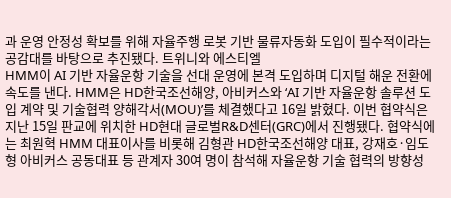과 운영 안정성 확보를 위해 자율주행 로봇 기반 물류자동화 도입이 필수적이라는 공감대를 바탕으로 추진됐다. 트위니와 에스티엘
HMM이 AI 기반 자율운항 기술을 선대 운영에 본격 도입하며 디지털 해운 전환에 속도를 낸다. HMM은 HD한국조선해양, 아비커스와 ‘AI 기반 자율운항 솔루션 도입 계약 및 기술협력 양해각서(MOU)’를 체결했다고 16일 밝혔다. 이번 협약식은 지난 15일 판교에 위치한 HD현대 글로벌R&D센터(GRC)에서 진행됐다. 협약식에는 최원혁 HMM 대표이사를 비롯해 김형관 HD한국조선해양 대표, 강재호·임도형 아비커스 공동대표 등 관계자 30여 명이 참석해 자율운항 기술 협력의 방향성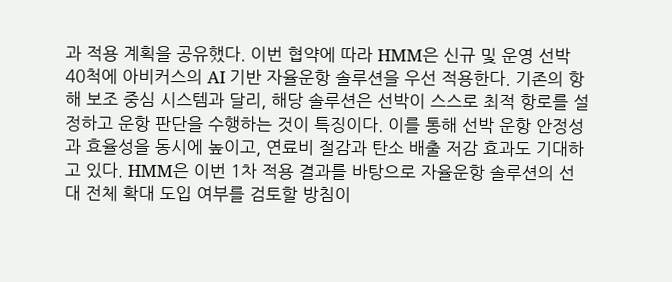과 적용 계획을 공유했다. 이번 협약에 따라 HMM은 신규 및 운영 선박 40척에 아비커스의 AI 기반 자율운항 솔루션을 우선 적용한다. 기존의 항해 보조 중심 시스템과 달리, 해당 솔루션은 선박이 스스로 최적 항로를 설정하고 운항 판단을 수행하는 것이 특징이다. 이를 통해 선박 운항 안정성과 효율성을 동시에 높이고, 연료비 절감과 탄소 배출 저감 효과도 기대하고 있다. HMM은 이번 1차 적용 결과를 바탕으로 자율운항 솔루션의 선대 전체 확대 도입 여부를 검토할 방침이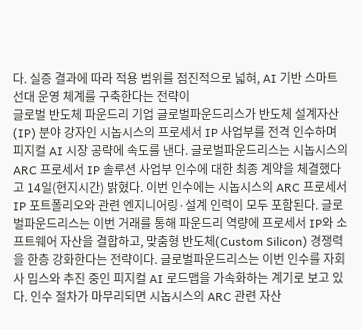다. 실증 결과에 따라 적용 범위를 점진적으로 넓혀, AI 기반 스마트 선대 운영 체계를 구축한다는 전략이
글로벌 반도체 파운드리 기업 글로벌파운드리스가 반도체 설계자산(IP) 분야 강자인 시놉시스의 프로세서 IP 사업부를 전격 인수하며 피지컬 AI 시장 공략에 속도를 낸다. 글로벌파운드리스는 시놉시스의 ARC 프로세서 IP 솔루션 사업부 인수에 대한 최종 계약을 체결했다고 14일(현지시간) 밝혔다. 이번 인수에는 시놉시스의 ARC 프로세서 IP 포트폴리오와 관련 엔지니어링·설계 인력이 모두 포함된다. 글로벌파운드리스는 이번 거래를 통해 파운드리 역량에 프로세서 IP와 소프트웨어 자산을 결합하고, 맞춤형 반도체(Custom Silicon) 경쟁력을 한층 강화한다는 전략이다. 글로벌파운드리스는 이번 인수를 자회사 밉스와 추진 중인 피지컬 AI 로드맵을 가속화하는 계기로 보고 있다. 인수 절차가 마무리되면 시놉시스의 ARC 관련 자산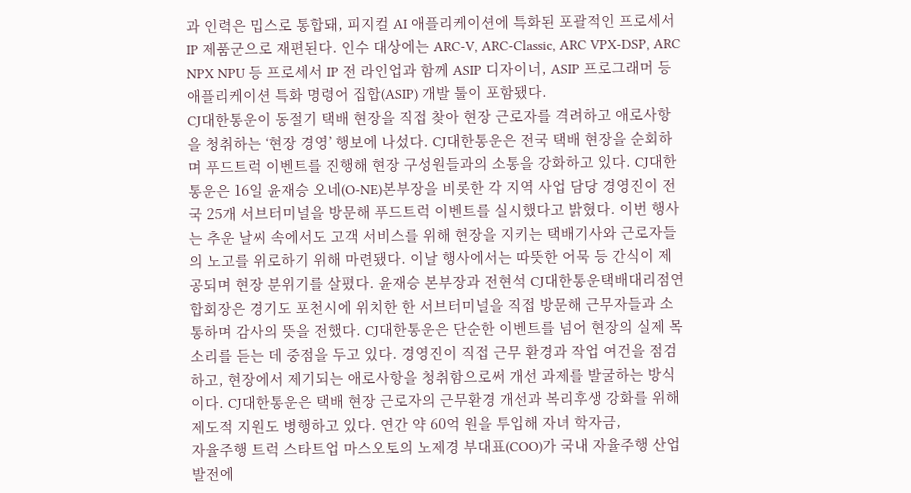과 인력은 밉스로 통합돼, 피지컬 AI 애플리케이션에 특화된 포괄적인 프로세서 IP 제품군으로 재편된다. 인수 대상에는 ARC-V, ARC-Classic, ARC VPX-DSP, ARC NPX NPU 등 프로세서 IP 전 라인업과 함께 ASIP 디자이너, ASIP 프로그래머 등 애플리케이션 특화 명령어 집합(ASIP) 개발 툴이 포함됐다.
CJ대한통운이 동절기 택배 현장을 직접 찾아 현장 근로자를 격려하고 애로사항을 청취하는 ‘현장 경영’ 행보에 나섰다. CJ대한통운은 전국 택배 현장을 순회하며 푸드트럭 이벤트를 진행해 현장 구성원들과의 소통을 강화하고 있다. CJ대한통운은 16일 윤재승 오네(O-NE)본부장을 비롯한 각 지역 사업 담당 경영진이 전국 25개 서브터미널을 방문해 푸드트럭 이벤트를 실시했다고 밝혔다. 이번 행사는 추운 날씨 속에서도 고객 서비스를 위해 현장을 지키는 택배기사와 근로자들의 노고를 위로하기 위해 마련됐다. 이날 행사에서는 따뜻한 어묵 등 간식이 제공되며 현장 분위기를 살폈다. 윤재승 본부장과 전현석 CJ대한통운택배대리점연합회장은 경기도 포천시에 위치한 한 서브터미널을 직접 방문해 근무자들과 소통하며 감사의 뜻을 전했다. CJ대한통운은 단순한 이벤트를 넘어 현장의 실제 목소리를 듣는 데 중점을 두고 있다. 경영진이 직접 근무 환경과 작업 여건을 점검하고, 현장에서 제기되는 애로사항을 청취함으로써 개선 과제를 발굴하는 방식이다. CJ대한통운은 택배 현장 근로자의 근무환경 개선과 복리후생 강화를 위해 제도적 지원도 병행하고 있다. 연간 약 60억 원을 투입해 자녀 학자금,
자율주행 트럭 스타트업 마스오토의 노제경 부대표(COO)가 국내 자율주행 산업 발전에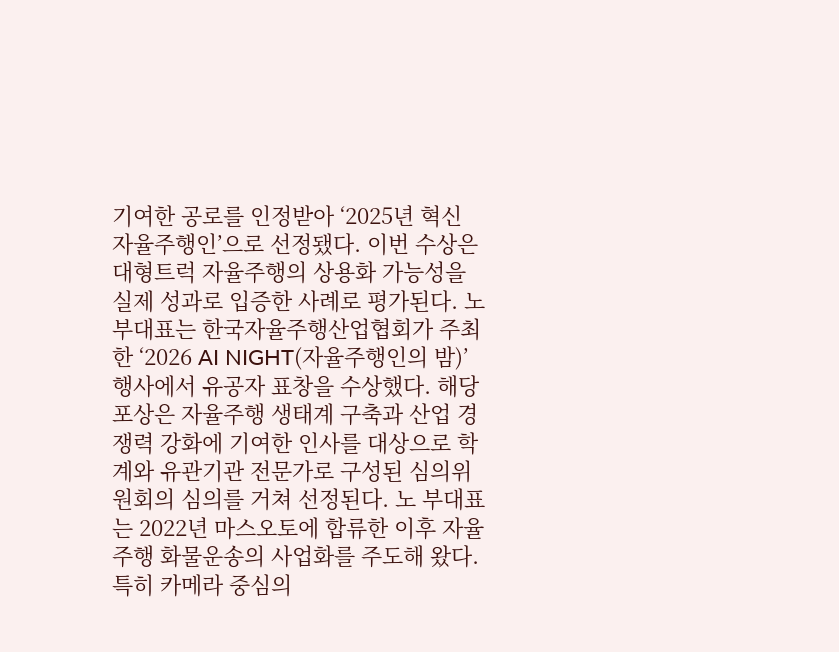기여한 공로를 인정받아 ‘2025년 혁신 자율주행인’으로 선정됐다. 이번 수상은 대형트럭 자율주행의 상용화 가능성을 실제 성과로 입증한 사례로 평가된다. 노 부대표는 한국자율주행산업협회가 주최한 ‘2026 AI NIGHT(자율주행인의 밤)’ 행사에서 유공자 표창을 수상했다. 해당 포상은 자율주행 생태계 구축과 산업 경쟁력 강화에 기여한 인사를 대상으로 학계와 유관기관 전문가로 구성된 심의위원회의 심의를 거쳐 선정된다. 노 부대표는 2022년 마스오토에 합류한 이후 자율주행 화물운송의 사업화를 주도해 왔다. 특히 카메라 중심의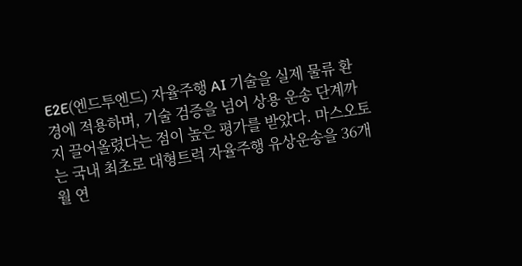E2E(엔드투엔드) 자율주행 AI 기술을 실제 물류 환경에 적용하며, 기술 검증을 넘어 상용 운송 단계까지 끌어올렸다는 점이 높은 평가를 받았다. 마스오토는 국내 최초로 대형트럭 자율주행 유상운송을 36개월 연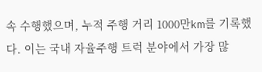속 수행했으며, 누적 주행 거리 1000만km를 기록했다. 이는 국내 자율주행 트럭 분야에서 가장 많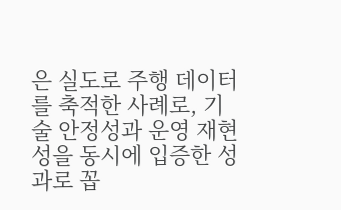은 실도로 주행 데이터를 축적한 사례로, 기술 안정성과 운영 재현성을 동시에 입증한 성과로 꼽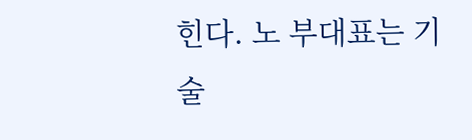힌다. 노 부대표는 기술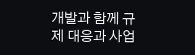개발과 함께 규제 대응과 사업